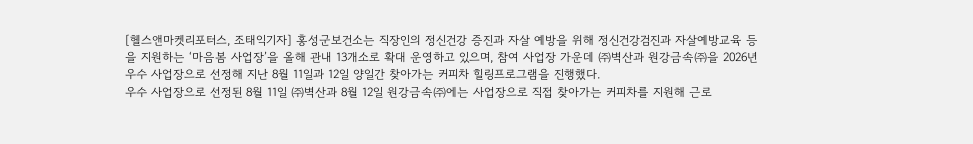[헬스앤마켓리포터스, 조태익기자] 홍성군보건소는 직장인의 정신건강 증진과 자살 예방을 위해 정신건강검진과 자살예방교육 등을 지원하는 ‘마음봄 사업장’을 올해 관내 13개소로 확대 운영하고 있으며, 참여 사업장 가운데 ㈜벽산과 원강금속㈜을 2026년 우수 사업장으로 선정해 지난 8월 11일과 12일 양일간 찾아가는 커피차 힐링프로그램을 진행했다.
우수 사업장으로 선정된 8월 11일 ㈜벽산과 8월 12일 원강금속㈜에는 사업장으로 직접 찾아가는 커피차를 지원해 근로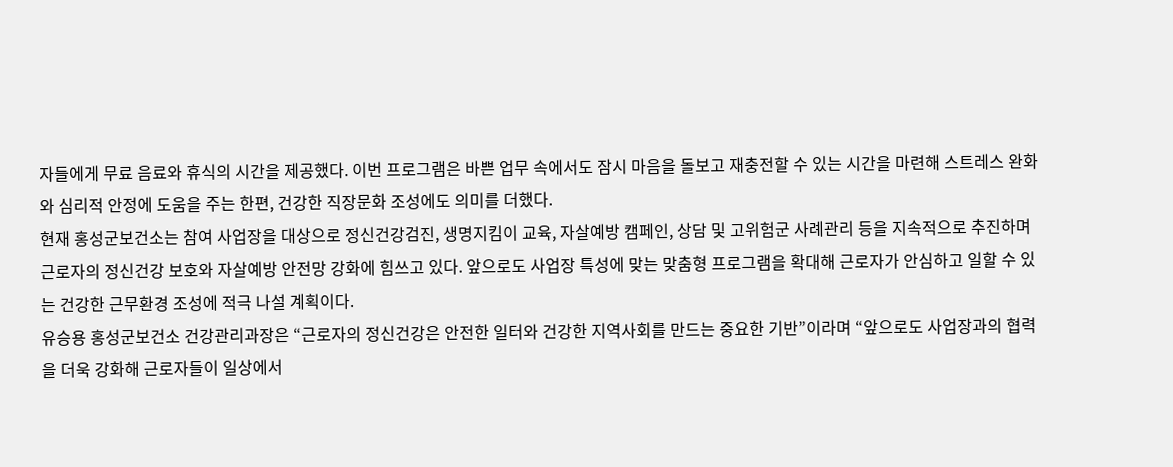자들에게 무료 음료와 휴식의 시간을 제공했다. 이번 프로그램은 바쁜 업무 속에서도 잠시 마음을 돌보고 재충전할 수 있는 시간을 마련해 스트레스 완화와 심리적 안정에 도움을 주는 한편, 건강한 직장문화 조성에도 의미를 더했다.
현재 홍성군보건소는 참여 사업장을 대상으로 정신건강검진, 생명지킴이 교육, 자살예방 캠페인, 상담 및 고위험군 사례관리 등을 지속적으로 추진하며 근로자의 정신건강 보호와 자살예방 안전망 강화에 힘쓰고 있다. 앞으로도 사업장 특성에 맞는 맞춤형 프로그램을 확대해 근로자가 안심하고 일할 수 있는 건강한 근무환경 조성에 적극 나설 계획이다.
유승용 홍성군보건소 건강관리과장은 “근로자의 정신건강은 안전한 일터와 건강한 지역사회를 만드는 중요한 기반”이라며 “앞으로도 사업장과의 협력을 더욱 강화해 근로자들이 일상에서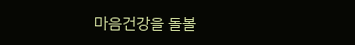마음건강을 돌볼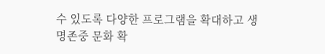수 있도록 다양한 프로그램을 확대하고 생명존중 문화 확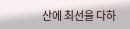산에 최선을 다하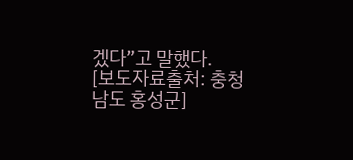겠다”고 말했다.
[보도자료출처: 충청남도 홍성군]